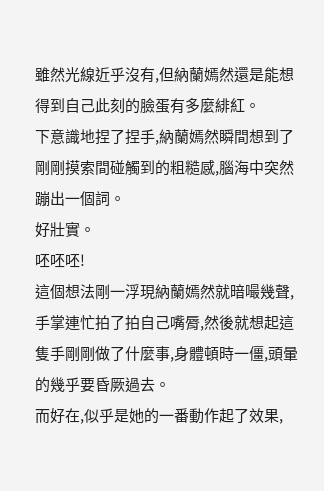雖然光線近乎沒有,但納蘭嫣然還是能想得到自己此刻的臉蛋有多麼緋紅。
下意識地捏了捏手,納蘭嫣然瞬間想到了剛剛摸索間碰觸到的粗糙感,腦海中突然蹦出一個詞。
好壯實。
呸呸呸!
這個想法剛一浮現納蘭嫣然就暗嘬幾聲,手掌連忙拍了拍自己嘴脣,然後就想起這隻手剛剛做了什麼事,身體頓時一僵,頭暈的幾乎要昏厥過去。
而好在,似乎是她的一番動作起了效果,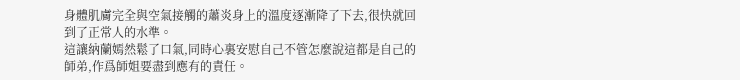身體肌膚完全與空氣接觸的蕭炎身上的溫度逐漸降了下去,很快就回到了正常人的水準。
這讓納蘭嫣然鬆了口氣,同時心裏安慰自己不管怎麼說這都是自己的師弟,作爲師姐要盡到應有的責任。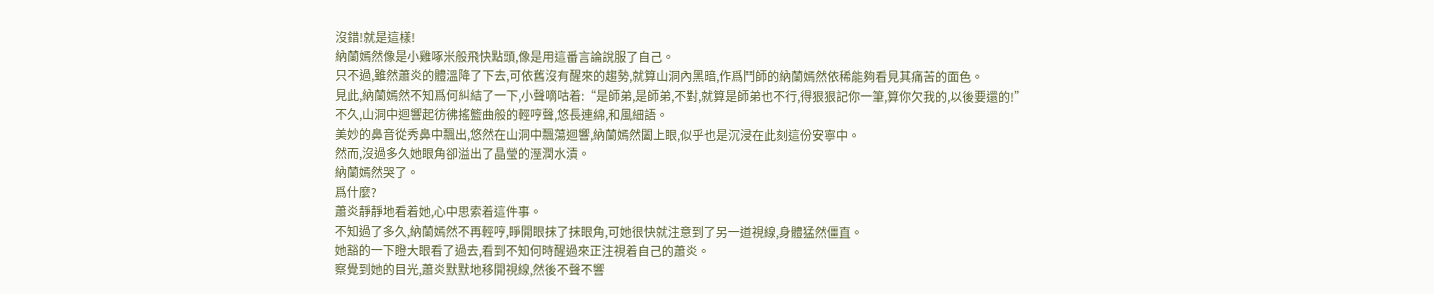沒錯!就是這樣!
納蘭嫣然像是小雞啄米般飛快點頭,像是用這番言論說服了自己。
只不過,雖然蕭炎的體溫降了下去,可依舊沒有醒來的趨勢,就算山洞內黑暗,作爲鬥師的納蘭嫣然依稀能夠看見其痛苦的面色。
見此,納蘭嫣然不知爲何糾結了一下,小聲嘀咕着:“是師弟,是師弟,不對,就算是師弟也不行,得狠狠記你一筆,算你欠我的,以後要還的!”
不久,山洞中迴響起彷彿搖籃曲般的輕哼聲,悠長連綿,和風細語。
美妙的鼻音從秀鼻中飄出,悠然在山洞中飄蕩迴響,納蘭嫣然闔上眼,似乎也是沉浸在此刻這份安寧中。
然而,沒過多久她眼角卻溢出了晶瑩的溼潤水漬。
納蘭嫣然哭了。
爲什麼?
蕭炎靜靜地看着她,心中思索着這件事。
不知過了多久,納蘭嫣然不再輕哼,睜開眼抹了抹眼角,可她很快就注意到了另一道視線,身體猛然僵直。
她豁的一下瞪大眼看了過去,看到不知何時醒過來正注視着自己的蕭炎。
察覺到她的目光,蕭炎默默地移開視線,然後不聲不響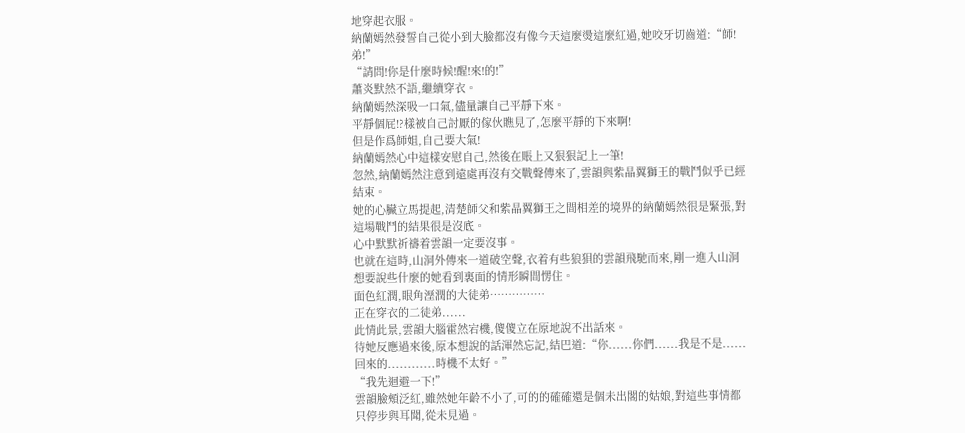地穿起衣服。
納蘭嫣然發誓自己從小到大臉都沒有像今天這麼燙這麼紅過,她咬牙切齒道:“師!弟!”
“請問!你是什麼時候!醒!來!的!”
蕭炎默然不語,繼續穿衣。
納蘭嫣然深吸一口氣,儘量讓自己平靜下來。
平靜個屁!?樣被自己討厭的傢伙瞧見了,怎麼平靜的下來啊!
但是作爲師姐,自己要大氣!
納蘭嫣然心中這樣安慰自己,然後在賬上又狠狠記上一筆!
忽然,納蘭嫣然注意到遠處再沒有交戰聲傳來了,雲韻與紫晶翼獅王的戰鬥似乎已經結束。
她的心臟立馬提起,清楚師父和紫晶翼獅王之間相差的境界的納蘭嫣然很是緊張,對這場戰鬥的結果很是沒底。
心中默默祈禱着雲韻一定要沒事。
也就在這時,山洞外傳來一道破空聲,衣着有些狼狽的雲韻飛馳而來,剛一進入山洞想要說些什麼的她看到裏面的情形瞬間愣住。
面色紅潤,眼角溼潤的大徒弟……………
正在穿衣的二徒弟......
此情此景,雲韻大腦霍然宕機,傻傻立在原地說不出話來。
待她反應過來後,原本想說的話渾然忘記,結巴道:“你......你們......我是不是......回來的............時機不太好。”
“我先迴避一下!”
雲韻臉頰泛紅,雖然她年齡不小了,可的的確確還是個未出閣的姑娘,對這些事情都只停步與耳聞,從未見過。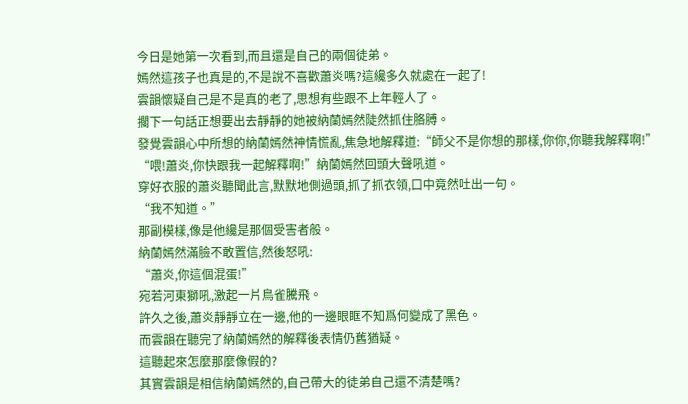今日是她第一次看到,而且還是自己的兩個徒弟。
嫣然這孩子也真是的,不是說不喜歡蕭炎嗎?這纔多久就處在一起了!
雲韻懷疑自己是不是真的老了,思想有些跟不上年輕人了。
擱下一句話正想要出去靜靜的她被納蘭嫣然陡然抓住胳膊。
發覺雲韻心中所想的納蘭嫣然神情慌亂,焦急地解釋道:“師父不是你想的那樣,你你,你聽我解釋啊!”
“喂!蕭炎,你快跟我一起解釋啊!”納蘭嫣然回頭大聲吼道。
穿好衣服的蕭炎聽聞此言,默默地側過頭,抓了抓衣領,口中竟然吐出一句。
“我不知道。”
那副模樣,像是他纔是那個受害者般。
納蘭嫣然滿臉不敢置信,然後怒吼:
“蕭炎,你這個混蛋!”
宛若河東獅吼,激起一片鳥雀騰飛。
許久之後,蕭炎靜靜立在一邊,他的一邊眼眶不知爲何變成了黑色。
而雲韻在聽完了納蘭嫣然的解釋後表情仍舊猶疑。
這聽起來怎麼那麼像假的?
其實雲韻是相信納蘭嫣然的,自己帶大的徒弟自己還不清楚嗎?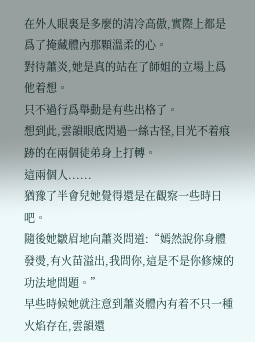在外人眼裏是多麼的清冷高傲,實際上都是爲了掩藏體內那顆溫柔的心。
對待蕭炎,她是真的站在了師姐的立場上爲他着想。
只不過行爲舉動是有些出格了。
想到此,雲韻眼底閃過一絲古怪,目光不着痕跡的在兩個徒弟身上打轉。
這兩個人......
猶豫了半會兒她覺得還是在觀察一些時日吧。
隨後她皺眉地向蕭炎問道:“嫣然說你身體發燙,有火苗溢出,我問你,這是不是你修煉的功法地問題。”
早些時候她就注意到蕭炎體內有着不只一種火焰存在,雲韻還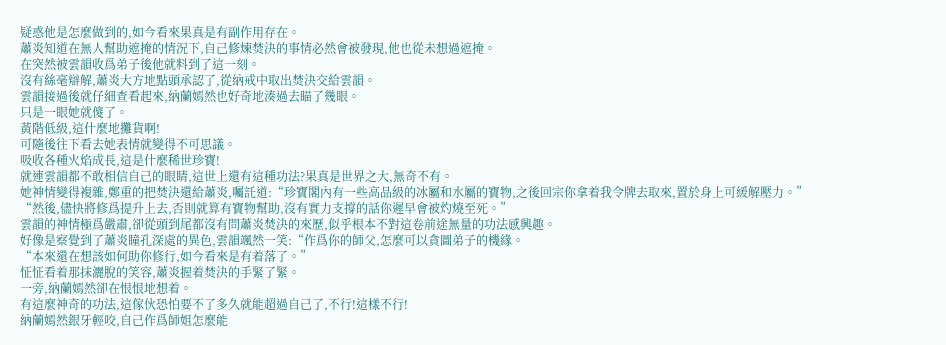疑惑他是怎麼做到的,如今看來果真是有副作用存在。
蕭炎知道在無人幫助遮掩的情況下,自己修煉焚決的事情必然會被發現,他也從未想過遮掩。
在突然被雲韻收爲弟子後他就料到了這一刻。
沒有絲毫辯解,蕭炎大方地點頭承認了,從納戒中取出焚決交給雲韻。
雲韻接過後就仔細查看起來,納蘭嫣然也好奇地湊過去瞄了幾眼。
只是一眼她就傻了。
黃階低級,這什麼地攤貨啊!
可隨後往下看去她表情就變得不可思議。
吸收各種火焰成長,這是什麼稀世珍寶!
就連雲韻都不敢相信自己的眼睛,這世上還有這種功法?果真是世界之大,無奇不有。
她神情變得複雜,鄭重的把焚決還給蕭炎,囑託道:“珍寶閣內有一些高品級的冰屬和水屬的寶物,之後回宗你拿着我令牌去取來,置於身上可緩解壓力。”
“然後,儘快將修爲提升上去,否則就算有寶物幫助,沒有實力支撐的話你遲早會被灼燒至死。”
雲韻的神情極爲嚴肅,卻從頭到尾都沒有問蕭炎焚決的來歷,似乎根本不對這卷前途無量的功法感興趣。
好像是察覺到了蕭炎瞳孔深處的異色,雲韻颯然一笑:“作爲你的師父,怎麼可以貪圖弟子的機緣。
“本來還在想該如何助你修行,如今看來是有着落了。”
怔怔看着那抹灑脫的笑容,蕭炎握着焚決的手緊了緊。
一旁,納蘭嫣然卻在恨恨地想着。
有這麼神奇的功法,這傢伙恐怕要不了多久就能超過自己了,不行!這樣不行!
納蘭嫣然銀牙輕咬,自己作爲師姐怎麼能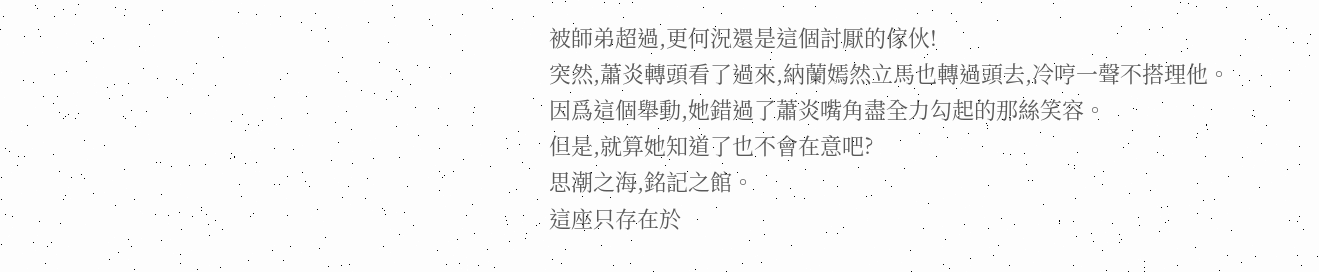被師弟超過,更何況還是這個討厭的傢伙!
突然,蕭炎轉頭看了過來,納蘭嫣然立馬也轉過頭去,冷哼一聲不搭理他。
因爲這個舉動,她錯過了蕭炎嘴角盡全力勾起的那絲笑容。
但是,就算她知道了也不會在意吧?
思潮之海,銘記之館。
這座只存在於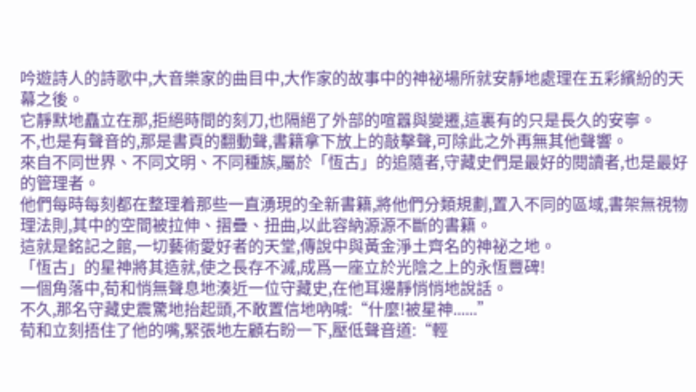吟遊詩人的詩歌中,大音樂家的曲目中,大作家的故事中的神祕場所就安靜地處理在五彩繽紛的天幕之後。
它靜默地矗立在那,拒絕時間的刻刀,也隔絕了外部的喧囂與變遷,這裏有的只是長久的安寧。
不,也是有聲音的,那是書頁的翻動聲,書籍拿下放上的敲擊聲,可除此之外再無其他聲響。
來自不同世界、不同文明、不同種族,屬於「恆古」的追隨者,守藏史們是最好的閱讀者,也是最好的管理者。
他們每時每刻都在整理着那些一直湧現的全新書籍,將他們分類規劃,置入不同的區域,書架無視物理法則,其中的空間被拉伸、摺疊、扭曲,以此容納源源不斷的書籍。
這就是銘記之館,一切藝術愛好者的天堂,傳說中與黃金淨土齊名的神祕之地。
「恆古」的星神將其造就,使之長存不滅,成爲一座立於光陰之上的永恆豐碑!
一個角落中,荀和悄無聲息地湊近一位守藏史,在他耳邊靜悄悄地說話。
不久,那名守藏史震驚地抬起頭,不敢置信地吶喊:“什麼!被星神......”
荀和立刻捂住了他的嘴,緊張地左顧右盼一下,壓低聲音道:“輕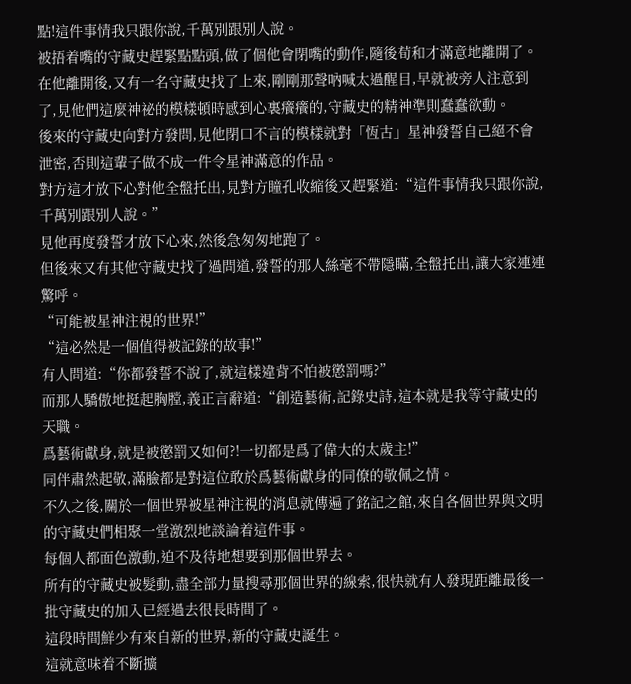點!這件事情我只跟你說,千萬別跟別人說。
被捂着嘴的守藏史趕緊點點頭,做了個他會閉嘴的動作,隨後荀和才滿意地離開了。
在他離開後,又有一名守藏史找了上來,剛剛那聲吶喊太過醒目,早就被旁人注意到了,見他們這麼神祕的模樣頓時感到心裏癢癢的,守藏史的精神準則蠢蠢欲動。
後來的守藏史向對方發問,見他閉口不言的模樣就對「恆古」星神發誓自己絕不會泄密,否則這輩子做不成一件令星神滿意的作品。
對方這才放下心對他全盤托出,見對方瞳孔收縮後又趕緊道:“這件事情我只跟你說,千萬別跟別人說。”
見他再度發誓才放下心來,然後急匆匆地跑了。
但後來又有其他守藏史找了過問道,發誓的那人絲毫不帶隱瞞,全盤托出,讓大家連連驚呼。
“可能被星神注視的世界!”
“這必然是一個值得被記錄的故事!”
有人問道:“你都發誓不說了,就這樣違背不怕被懲罰嗎?”
而那人驕傲地挺起胸膛,義正言辭道:“創造藝術,記錄史詩,這本就是我等守藏史的天職。
爲藝術獻身,就是被懲罰又如何?!一切都是爲了偉大的太歲主!”
同伴肅然起敬,滿臉都是對這位敢於爲藝術獻身的同僚的敬佩之情。
不久之後,關於一個世界被星神注視的消息就傳遍了銘記之館,來自各個世界與文明的守藏史們相聚一堂激烈地談論着這件事。
每個人都面色激動,迫不及待地想要到那個世界去。
所有的守藏史被髮動,盡全部力量搜尋那個世界的線索,很快就有人發現距離最後一批守藏史的加入已經過去很長時間了。
這段時間鮮少有來自新的世界,新的守藏史誕生。
這就意味着不斷擴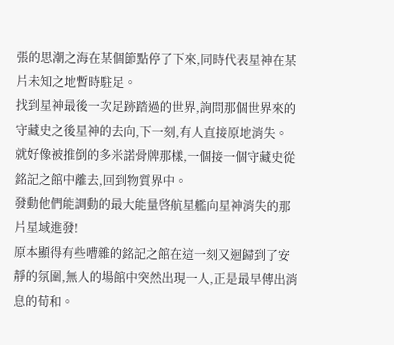張的思潮之海在某個節點停了下來,同時代表星神在某片未知之地暫時駐足。
找到星神最後一次足跡踏過的世界,詢問那個世界來的守藏史之後星神的去向,下一刻,有人直接原地消失。
就好像被推倒的多米諾骨牌那樣,一個接一個守藏史從銘記之館中離去,回到物質界中。
發動他們能調動的最大能量啓航星艦向星神消失的那片星域進發!
原本顯得有些嘈雜的銘記之館在這一刻又迴歸到了安靜的氛圍,無人的場館中突然出現一人,正是最早傳出消息的荀和。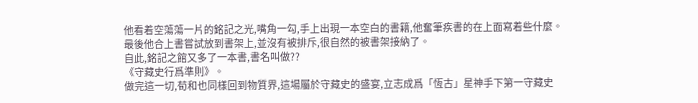他看着空蕩蕩一片的銘記之光,嘴角一勾,手上出現一本空白的書籍,他奮筆疾書的在上面寫着些什麼。
最後他合上書嘗試放到書架上,並沒有被排斥,很自然的被書架接納了。
自此,銘記之館又多了一本書,書名叫做??
《守藏史行爲準則》。
做完這一切,荀和也同樣回到物質界,這場屬於守藏史的盛宴,立志成爲「恆古」星神手下第一守藏史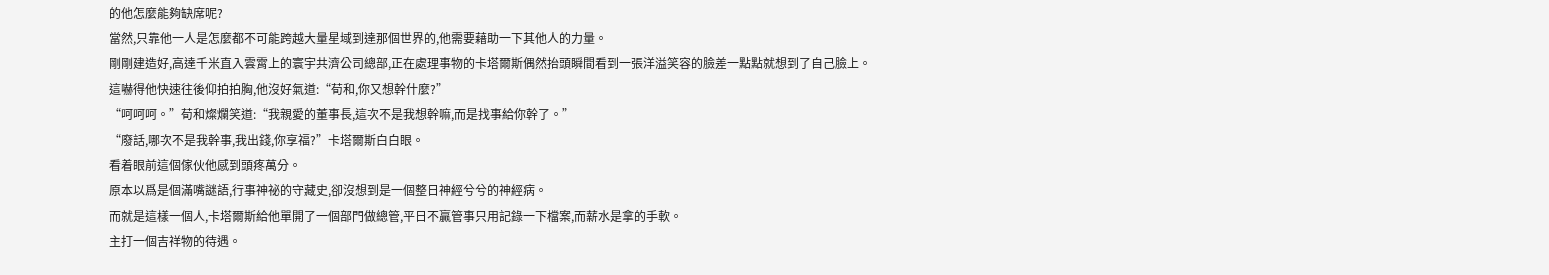的他怎麼能夠缺席呢?
當然,只靠他一人是怎麼都不可能跨越大量星域到達那個世界的,他需要藉助一下其他人的力量。
剛剛建造好,高達千米直入雲霄上的寰宇共濟公司總部,正在處理事物的卡塔爾斯偶然抬頭瞬間看到一張洋溢笑容的臉差一點點就想到了自己臉上。
這嚇得他快速往後仰拍拍胸,他沒好氣道:“荀和,你又想幹什麼?”
“呵呵呵。”荀和燦爛笑道:“我親愛的董事長,這次不是我想幹嘛,而是找事給你幹了。”
“廢話,哪次不是我幹事,我出錢,你享福?”卡塔爾斯白白眼。
看着眼前這個傢伙他感到頭疼萬分。
原本以爲是個滿嘴謎語,行事神祕的守藏史,卻沒想到是一個整日神經兮兮的神經病。
而就是這樣一個人,卡塔爾斯給他單開了一個部門做總管,平日不贏管事只用記錄一下檔案,而薪水是拿的手軟。
主打一個吉祥物的待遇。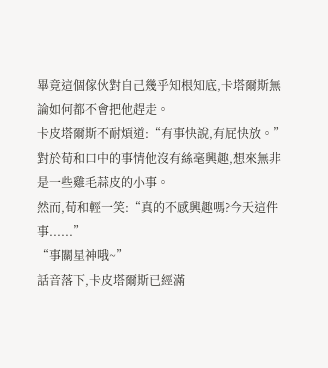畢竟這個傢伙對自己幾乎知根知底,卡塔爾斯無論如何都不會把他趕走。
卡皮塔爾斯不耐煩道:“有事快說,有屁快放。”
對於荀和口中的事情他沒有絲毫興趣,想來無非是一些雞毛蒜皮的小事。
然而,荀和輕一笑:“真的不感興趣嗎?今天這件事......”
“事關星神哦~”
話音落下,卡皮塔爾斯已經滿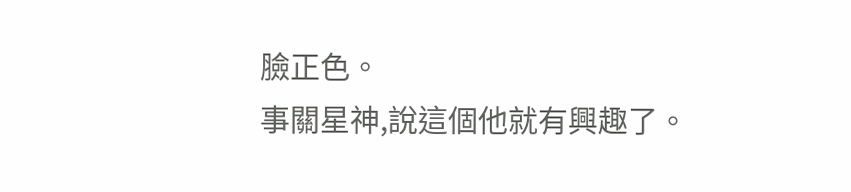臉正色。
事關星神,說這個他就有興趣了。